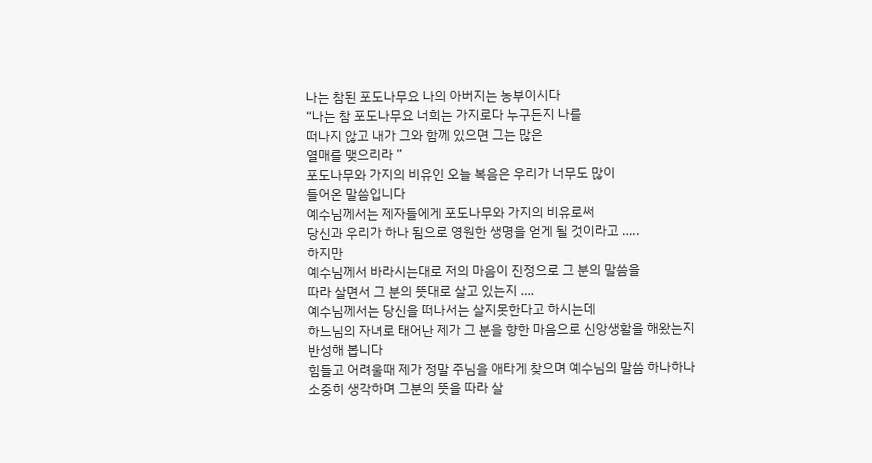나는 참된 포도나무요 나의 아버지는 농부이시다
“나는 참 포도나무요 너희는 가지로다 누구든지 나를
떠나지 않고 내가 그와 함께 있으면 그는 많은
열매를 맺으리라 ”
포도나무와 가지의 비유인 오늘 복음은 우리가 너무도 많이
들어온 말씀입니다
예수님께서는 제자들에게 포도나무와 가지의 비유로써
당신과 우리가 하나 됨으로 영원한 생명을 얻게 될 것이라고 …..
하지만
예수님께서 바라시는대로 저의 마음이 진정으로 그 분의 말씀을
따라 살면서 그 분의 뜻대로 살고 있는지 ….
예수님께서는 당신을 떠나서는 살지못한다고 하시는데
하느님의 자녀로 태어난 제가 그 분을 향한 마음으로 신앙생활을 해왔는지
반성해 봅니다
힘들고 어려울때 제가 정말 주님을 애타게 찾으며 예수님의 말씀 하나하나
소중히 생각하며 그분의 뜻을 따라 살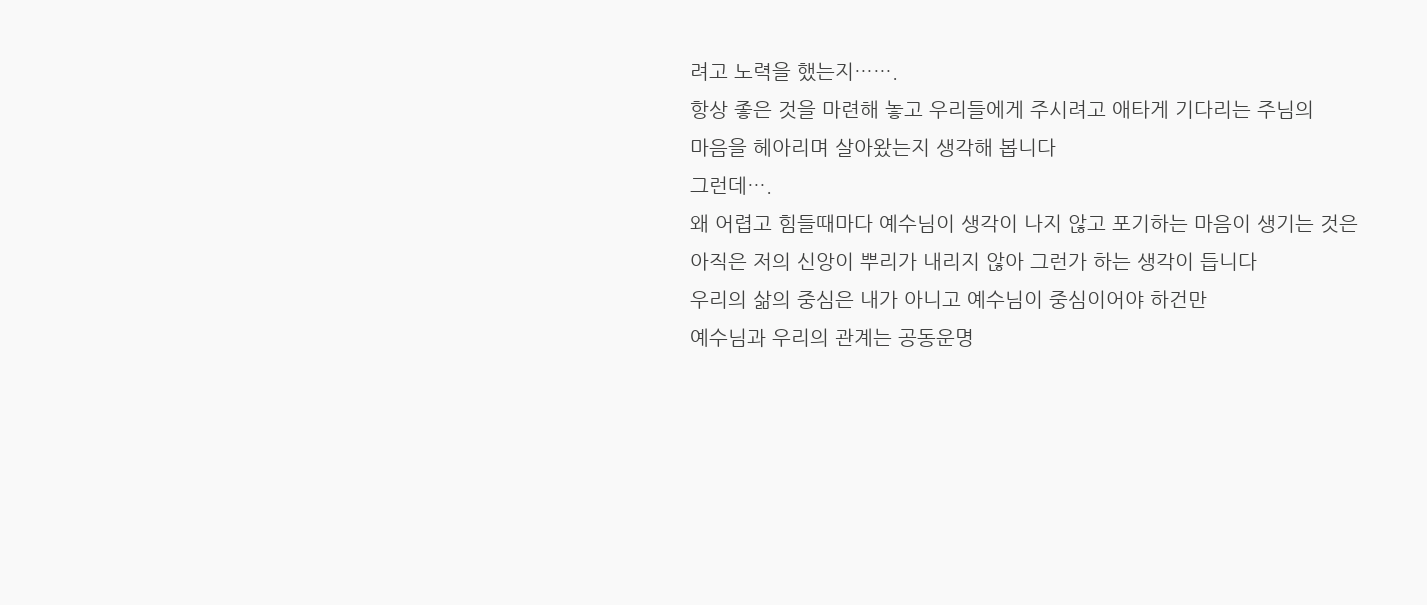려고 노력을 했는지…….
항상 좋은 것을 마련해 놓고 우리들에게 주시려고 애타게 기다리는 주님의
마음을 헤아리며 살아왔는지 생각해 봅니다
그런데….
왜 어렵고 힘들때마다 예수님이 생각이 나지 않고 포기하는 마음이 생기는 것은
아직은 저의 신앙이 뿌리가 내리지 않아 그런가 하는 생각이 듭니다
우리의 삶의 중심은 내가 아니고 예수님이 중심이어야 하건만
예수님과 우리의 관계는 공동운명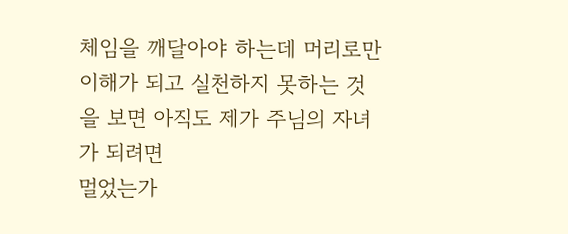체임을 깨달아야 하는데 머리로만
이해가 되고 실천하지 못하는 것을 보면 아직도 제가 주님의 자녀가 되려면
멀었는가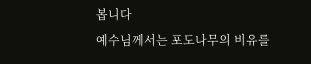봅니다
예수님께서는 포도나무의 비유를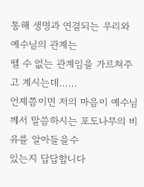통해 생명과 연결되는 우리와 예수님의 관계는
뗄 수 없는 관계임을 가르쳐주고 계시는데……
언제쯤이면 저의 마음이 예수님께서 말씀하시는 포도나무의 비유를 알아들을수
있는지 답답합니다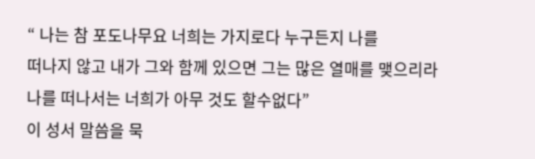“ 나는 참 포도나무요 너희는 가지로다 누구든지 나를
떠나지 않고 내가 그와 함께 있으면 그는 많은 열매를 맺으리라
나를 떠나서는 너희가 아무 것도 할수없다”
이 성서 말씀을 묵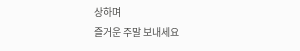상하며
즐거운 주말 보내세요